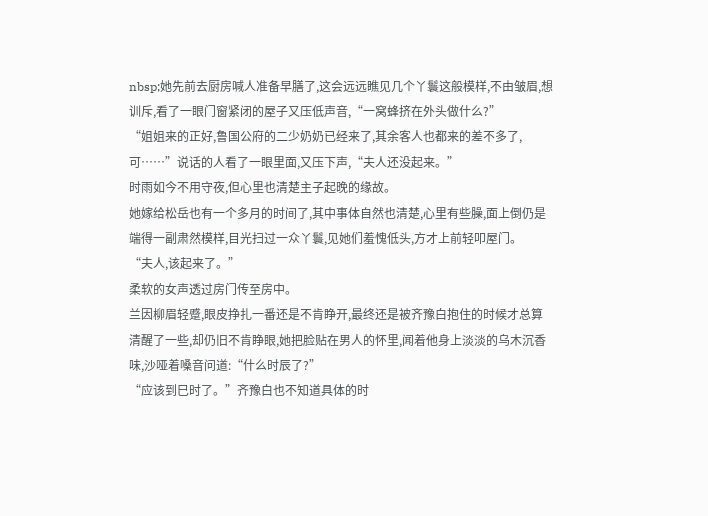nbsp;她先前去厨房喊人准备早膳了,这会远远瞧见几个丫鬟这般模样,不由皱眉,想训斥,看了一眼门窗紧闭的屋子又压低声音,“一窝蜂挤在外头做什么?”
“姐姐来的正好,鲁国公府的二少奶奶已经来了,其余客人也都来的差不多了,可……”说话的人看了一眼里面,又压下声,“夫人还没起来。”
时雨如今不用守夜,但心里也清楚主子起晚的缘故。
她嫁给松岳也有一个多月的时间了,其中事体自然也清楚,心里有些臊,面上倒仍是端得一副肃然模样,目光扫过一众丫鬟,见她们羞愧低头,方才上前轻叩屋门。
“夫人,该起来了。”
柔软的女声透过房门传至房中。
兰因柳眉轻蹙,眼皮挣扎一番还是不肯睁开,最终还是被齐豫白抱住的时候才总算清醒了一些,却仍旧不肯睁眼,她把脸贴在男人的怀里,闻着他身上淡淡的乌木沉香味,沙哑着嗓音问道:“什么时辰了?”
“应该到巳时了。”齐豫白也不知道具体的时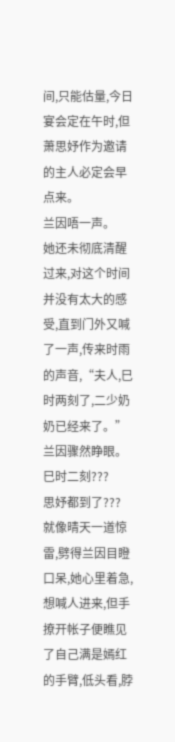间,只能估量,今日宴会定在午时,但萧思妤作为邀请的主人必定会早点来。
兰因唔一声。
她还未彻底清醒过来,对这个时间并没有太大的感受,直到门外又喊了一声,传来时雨的声音,“夫人,巳时两刻了,二少奶奶已经来了。”
兰因骤然睁眼。
巳时二刻???
思妤都到了???
就像晴天一道惊雷,劈得兰因目瞪口呆,她心里着急,想喊人进来,但手撩开帐子便瞧见了自己满是嫣红的手臂,低头看,脖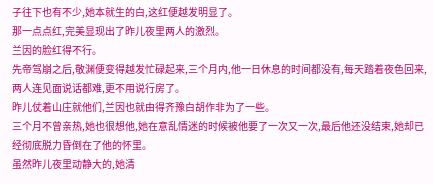子往下也有不少,她本就生的白,这红便越发明显了。
那一点点红,完美显现出了昨儿夜里两人的激烈。
兰因的脸红得不行。
先帝驾崩之后,敬渊便变得越发忙碌起来,三个月内,他一日休息的时间都没有,每天踏着夜色回来,两人连见面说话都难,更不用说行房了。
昨儿仗着山庄就他们,兰因也就由得齐豫白胡作非为了一些。
三个月不曾亲热,她也很想他,她在意乱情迷的时候被他要了一次又一次,最后他还没结束,她却已经彻底脱力昏倒在了他的怀里。
虽然昨儿夜里动静大的,她清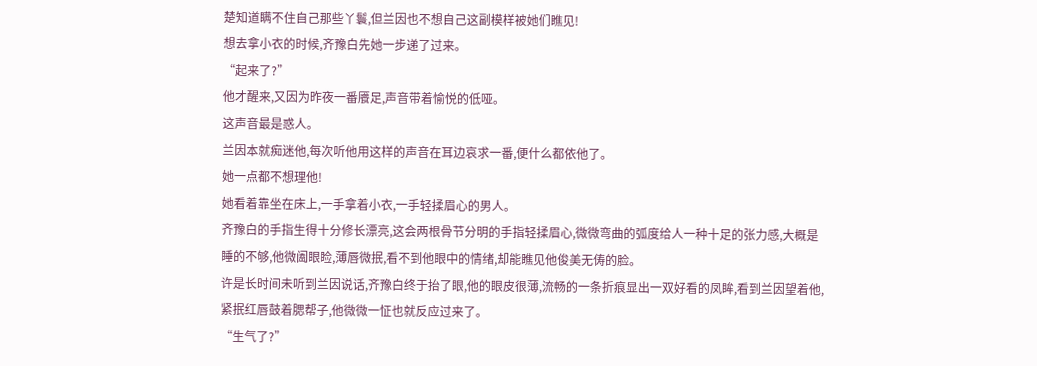楚知道瞒不住自己那些丫鬟,但兰因也不想自己这副模样被她们瞧见!
想去拿小衣的时候,齐豫白先她一步递了过来。
“起来了?”
他才醒来,又因为昨夜一番餍足,声音带着愉悦的低哑。
这声音最是惑人。
兰因本就痴迷他,每次听他用这样的声音在耳边哀求一番,便什么都依他了。
她一点都不想理他!
她看着靠坐在床上,一手拿着小衣,一手轻揉眉心的男人。
齐豫白的手指生得十分修长漂亮,这会两根骨节分明的手指轻揉眉心,微微弯曲的弧度给人一种十足的张力感,大概是睡的不够,他微阖眼睑,薄唇微抿,看不到他眼中的情绪,却能瞧见他俊美无俦的脸。
许是长时间未听到兰因说话,齐豫白终于抬了眼,他的眼皮很薄,流畅的一条折痕显出一双好看的凤眸,看到兰因望着他,紧抿红唇鼓着腮帮子,他微微一怔也就反应过来了。
“生气了?”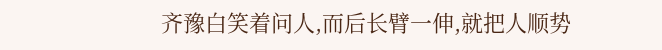齐豫白笑着问人,而后长臂一伸,就把人顺势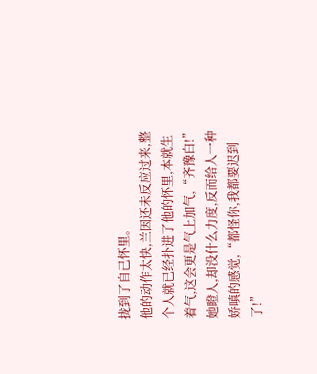拢到了自己怀里。
他的动作太快,兰因还未反应过来,整个人就已经扑进了他的怀里,本就生着气,这会更是气上加气,“齐豫白!”她瞪人,却没什么力度,反而给人一种娇嗔的感觉,“都怪你,我都要迟到了!”